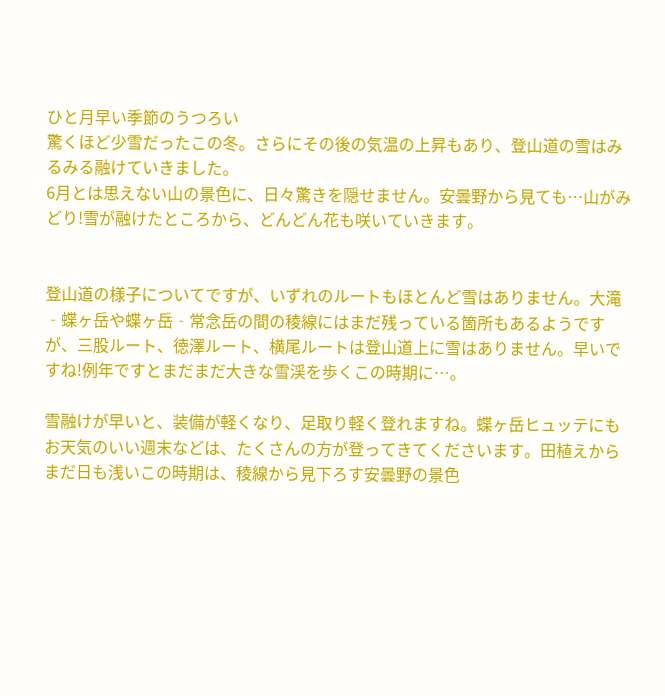ひと月早い季節のうつろい
驚くほど少雪だったこの冬。さらにその後の気温の上昇もあり、登山道の雪はみるみる融けていきました。
6月とは思えない山の景色に、日々驚きを隠せません。安曇野から見ても…山がみどり!雪が融けたところから、どんどん花も咲いていきます。


登山道の様子についてですが、いずれのルートもほとんど雪はありません。大滝‐蝶ヶ岳や蝶ヶ岳‐常念岳の間の稜線にはまだ残っている箇所もあるようですが、三股ルート、徳澤ルート、横尾ルートは登山道上に雪はありません。早いですね!例年ですとまだまだ大きな雪渓を歩くこの時期に…。

雪融けが早いと、装備が軽くなり、足取り軽く登れますね。蝶ヶ岳ヒュッテにもお天気のいい週末などは、たくさんの方が登ってきてくださいます。田植えからまだ日も浅いこの時期は、稜線から見下ろす安曇野の景色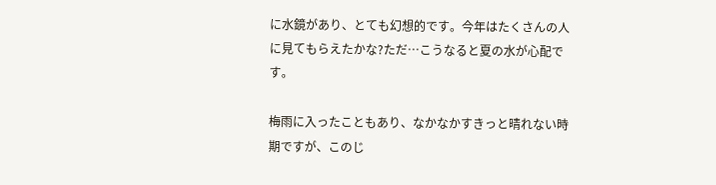に水鏡があり、とても幻想的です。今年はたくさんの人に見てもらえたかな?ただ…こうなると夏の水が心配です。

梅雨に入ったこともあり、なかなかすきっと晴れない時期ですが、このじ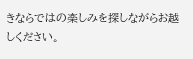きならではの楽しみを探しながらお越しください。